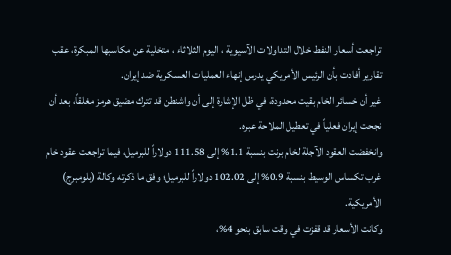تراجعت أسعار النفط خلال التداولات الآسيوية ، اليوم الثلاثاء ، متخلية عن مكاسبها المبكرة، عقب تقارير أفادت بأن الرئيس الأمريكي يدرس إنهاء العمليات العسكرية ضد إيران.
غير أن خسائر الخام بقيت محدودة، في ظل الإشارة إلى أن واشنطن قد تترك مضيق هرمز مغلقاً، بعد أن نجحت إيران فعلياً في تعطيل الملاحة عبره.
وانخفضت العقود الآجلة لخام برنت بنسبة 1.1% إلى 111.58 دولاراً للبرميل، فيما تراجعت عقود خام غرب تكساس الوسيط بنسبة 0.9% إلى 102.02 دولاراً للبرميل؛ وفق ما ذكرته وكالة (بلومبرج) الأمريكية.
وكانت الأسعار قد قفزت في وقت سابق بنحو 4%،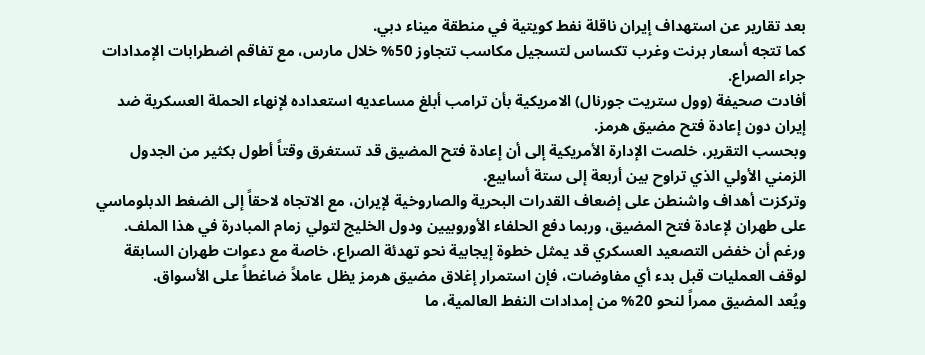بعد تقارير عن استهداف إيران ناقلة نفط كويتية في منطقة ميناء دبي.
كما تتجه أسعار برنت وغرب تكساس لتسجيل مكاسب تتجاوز 50% خلال مارس، مع تفاقم اضطرابات الإمدادات جراء الصراع.
أفادت صحيفة (وول ستريت جورنال) الامريكية بأن ترامب أبلغ مساعديه استعداده لإنهاء الحملة العسكرية ضد إيران دون إعادة فتح مضيق هرمز.
وبحسب التقرير، خلصت الإدارة الأمريكية إلى أن إعادة فتح المضيق قد تستغرق وقتاً أطول بكثير من الجدول الزمني الأولي الذي تراوح بين أربعة إلى ستة أسابيع.
وتركزت أهداف واشنطن على إضعاف القدرات البحرية والصاروخية لإيران، مع الاتجاه لاحقاً إلى الضغط الدبلوماسي على طهران لإعادة فتح المضيق، وربما دفع الحلفاء الأوروبيين ودول الخليج لتولي زمام المبادرة في هذا الملف.
ورغم أن خفض التصعيد العسكري قد يمثل خطوة إيجابية نحو تهدئة الصراع، خاصة مع دعوات طهران السابقة لوقف العمليات قبل بدء أي مفاوضات، فإن استمرار إغلاق مضيق هرمز يظل عاملاً ضاغطاً على الأسواق.
ويُعد المضيق ممراً لنحو 20% من إمدادات النفط العالمية، ما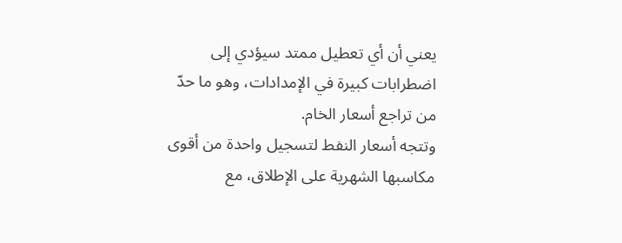يعني أن أي تعطيل ممتد سيؤدي إلى اضطرابات كبيرة في الإمدادات، وهو ما حدّ من تراجع أسعار الخام.
وتتجه أسعار النفط لتسجيل واحدة من أقوى مكاسبها الشهرية على الإطلاق، مع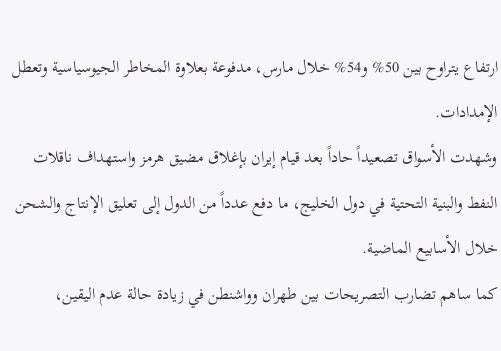ارتفاع يتراوح بين 50% و54% خلال مارس، مدفوعة بعلاوة المخاطر الجيوسياسية وتعطل الإمدادات.
وشهدت الأسواق تصعيداً حاداً بعد قيام إيران بإغلاق مضيق هرمز واستهداف ناقلات النفط والبنية التحتية في دول الخليج، ما دفع عدداً من الدول إلى تعليق الإنتاج والشحن خلال الأسابيع الماضية.
كما ساهم تضارب التصريحات بين طهران وواشنطن في زيادة حالة عدم اليقين،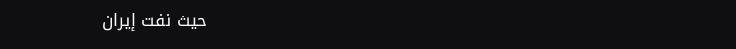حيث نفت إيران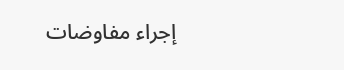إجراء مفاوضات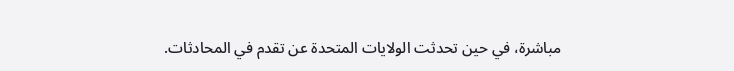مباشرة، في حين تحدثت الولايات المتحدة عن تقدم في المحادثات.